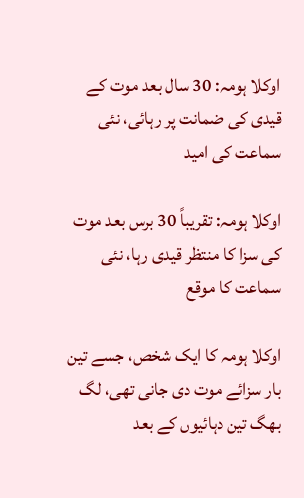اوکلا ہومہ: 30 سال بعد موت کے قیدی کی ضمانت پر رہائی، نئی سماعت کی امید

اوکلا ہومہ: تقریباً 30 برس بعد موت کی سزا کا منتظر قیدی رہا، نئی سماعت کا موقع

اوکلا ہومہ کا ایک شخص، جسے تین بار سزائے موت دی جانی تھی، لگ بھگ تین دہائیوں کے بعد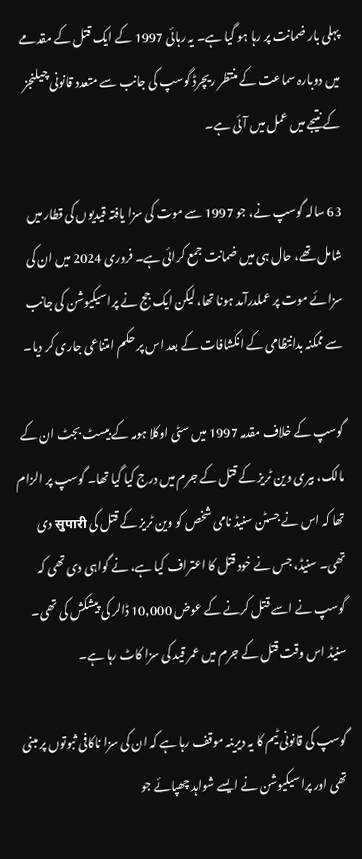پہلی بار ضمانت پر رہا ہو گیا ہے۔ یہ رہائی 1997 کے ایک قتل کے مقدمے میں دوبارہ سماعت کے منتظر ریچرڈ گوسپ کی جانب سے متعدد قانونی چیلنجز کے نتیجے میں عمل میں آئی ہے۔

63 سالہ گوسپ نے، جو 1997 سے موت کی سزا یافتہ قیدیوں کی قطار میں شامل تھے، حال ہی میں ضمانت جمع کرائی ہے۔ فروری 2024 میں ان کی سزائے موت پر عملدرآمد ہونا تھا، لیکن ایک جج نے پراسیکیوشن کی جانب سے ممکنہ بدانتظامی کے انکشافات کے بعد اس پر حکم امتناعی جاری کر دیا۔

گوسپ کے خلاف مقدمہ 1997 میں سٹی اوکلا ہومہ کے بیسٹ بجٹ ان کے مالک، بیری وین ٹریز کے قتل کے جرم میں درج کیا گیا تھا۔ گوسپ پر الزام تھا کہ اس نے جسٹن سنیڈ نامی شخص کو وین ٹریز کے قتل کی सुपारी دی تھی۔ سنیڈ، جس نے خود قتل کا اعتراف کیا ہے، نے گواہی دی تھی کہ گوسپ نے اسے قتل کرنے کے عوض 10,000 ڈالر کی پیشکش کی تھی۔ سنیڈ اس وقت قتل کے جرم میں عمر قید کی سزا کاٹ رہا ہے۔

گوسپ کی قانونی ٹیم کا یہ دیرینہ موقف رہا ہے کہ ان کی سزا ناکافی ثبوتوں پر مبنی تھی اور پراسیکیوشن نے ایسے شواہد چھپائے جو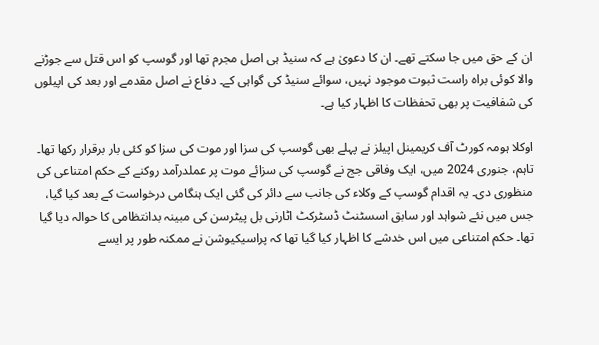ان کے حق میں جا سکتے تھے۔ ان کا دعویٰ ہے کہ سنیڈ ہی اصل مجرم تھا اور گوسپ کو اس قتل سے جوڑنے والا کوئی براہ راست ثبوت موجود نہیں، سوائے سنیڈ کی گواہی کے۔ دفاع نے اصل مقدمے اور بعد کی اپیلوں کی شفافیت پر بھی تحفظات کا اظہار کیا ہے۔

اوکلا ہومہ کورٹ آف کریمینل اپیلز نے پہلے بھی گوسپ کی سزا اور موت کی سزا کو کئی بار برقرار رکھا تھا۔ تاہم، جنوری 2024 میں، ایک وفاقی جج نے گوسپ کی سزائے موت پر عملدرآمد روکنے کے حکم امتناعی کی منظوری دی۔ یہ اقدام گوسپ کے وکلاء کی جانب سے دائر کی گئی ایک ہنگامی درخواست کے بعد کیا گیا، جس میں نئے شواہد اور سابق اسسٹنٹ ڈسٹرکٹ اٹارنی بل پیٹرسن کی مبینہ بدانتظامی کا حوالہ دیا گیا تھا۔ حکم امتناعی میں اس خدشے کا اظہار کیا گیا تھا کہ پراسیکیوشن نے ممکنہ طور پر ایسے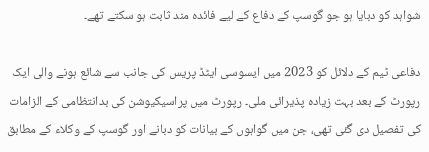شواہد کو دبایا ہو جو گوسپ کے دفاع کے لیے فائدہ مند ثابت ہو سکتے تھے۔

دفاعی ٹیم کے دلائل کو 2023 میں ایسوسی ایٹڈ پریس کی جانب سے شائع ہونے والی ایک رپورٹ کے بعد بہت زیادہ پذیرائی ملی۔ رپورٹ میں پراسیکیوشن کی بدانتظامی کے الزامات کی تفصیل دی گئی تھی، جن میں گواہوں کے بیانات کو دبانے اور گوسپ کے وکلاء کے مطابق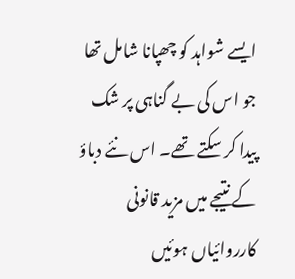ایسے شواہد کو چھپانا شامل تھا جو اس کی بے گناہی پر شک پیدا کر سکتے تھے۔ اس نئے دباؤ کے نتیجے میں مزید قانونی کارروائیاں ہوئیں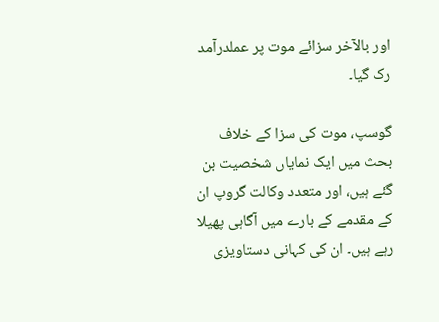اور بالآخر سزائے موت پر عملدرآمد رک گیا۔

گوسپ، موت کی سزا کے خلاف بحث میں ایک نمایاں شخصیت بن گئے ہیں، اور متعدد وکالت گروپ ان کے مقدمے کے بارے میں آگاہی پھیلا رہے ہیں۔ ان کی کہانی دستاویزی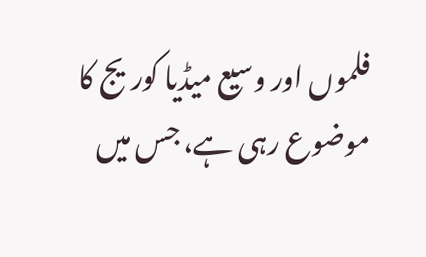فلموں اور وسیع میڈیا کوریج کا موضوع رہی ہے، جس میں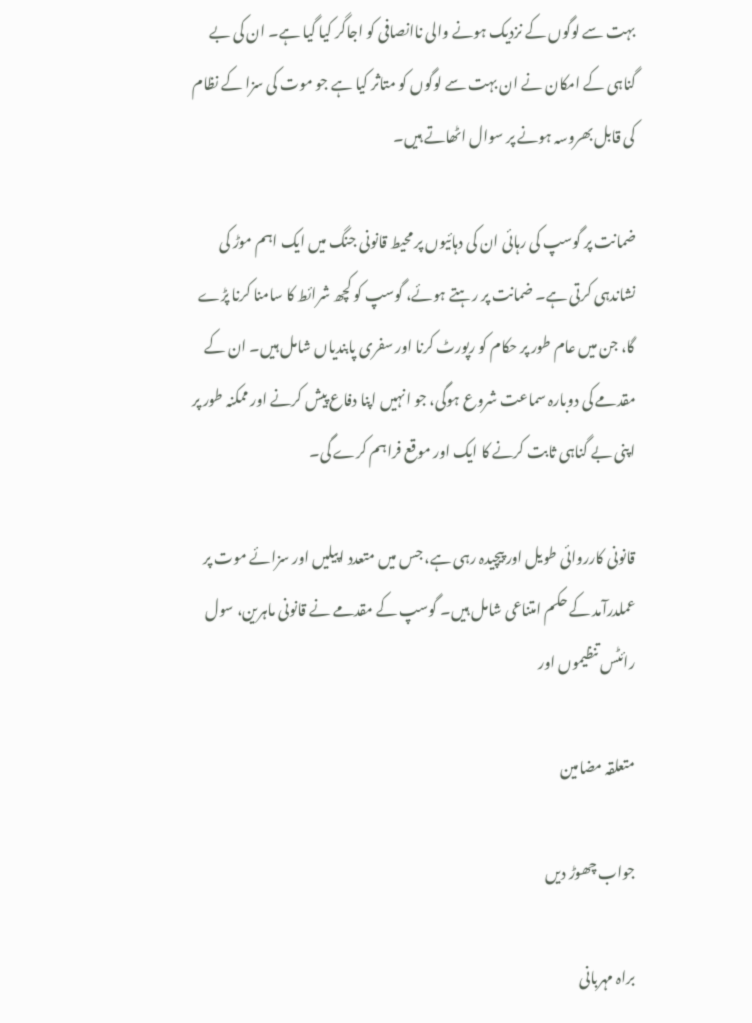بہت سے لوگوں کے نزدیک ہونے والی ناانصافی کو اجاگر کیا گیا ہے۔ ان کی بے گناہی کے امکان نے ان بہت سے لوگوں کو متاثر کیا ہے جو موت کی سزا کے نظام کی قابل بھروسہ ہونے پر سوال اٹھاتے ہیں۔

ضمانت پر گوسپ کی رہائی ان کی دہائیوں پر محیط قانونی جنگ میں ایک اہم موڑ کی نشاندہی کرتی ہے۔ ضمانت پر رہتے ہوئے، گوسپ کو کچھ شرائط کا سامنا کرنا پڑے گا، جن میں عام طور پر حکام کو رپورٹ کرنا اور سفری پابندیاں شامل ہیں۔ ان کے مقدمے کی دوبارہ سماعت شروع ہوگی، جو انہیں اپنا دفاع پیش کرنے اور ممکنہ طور پر اپنی بے گناہی ثابت کرنے کا ایک اور موقع فراہم کرے گی۔

قانونی کارروائی طویل اور پیچیدہ رہی ہے، جس میں متعدد اپیلیں اور سزائے موت پر عملدرآمد کے حکم امتناعی شامل ہیں۔ گوسپ کے مقدمے نے قانونی ماہرین، سول رائٹس تنظیموں اور

متعلقہ مضامین

جواب چھوڑ دیں

براہ مہربانی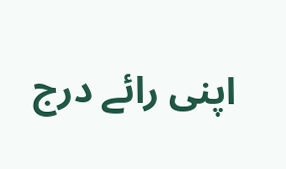اپنی رائے درج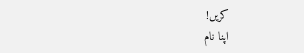کریں!
اپنا نام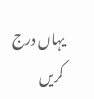یہاں درج کریں